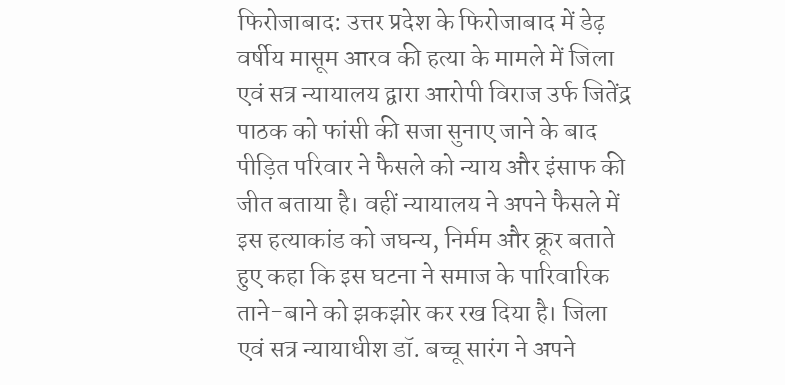फिरोजाबाद: उत्तर प्रदेश के फिरोजाबाद में डेढ़ वर्षीय मासूम आरव की हत्या के मामले में जिला एवं सत्र न्यायालय द्वारा आरोपी विराज उर्फ जितेंद्र पाठक को फांसी की सजा सुनाए जाने के बाद पीड़ित परिवार ने फैसले को न्याय और इंसाफ की जीत बताया है। वहीं न्यायालय ने अपने फैसले में इस हत्याकांड को जघन्य, निर्मम और क्रूर बताते हुए कहा कि इस घटना ने समाज के पारिवारिक ताने-बाने को झकझोर कर रख दिया है। जिला एवं सत्र न्यायाधीश डॉ. बच्चू सारंग ने अपने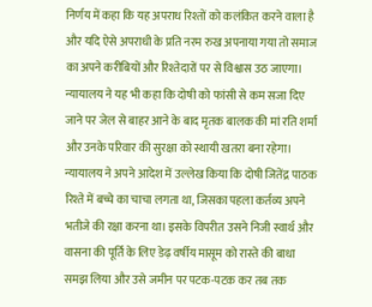निर्णय में कहा कि यह अपराध रिश्तों को कलंकित करने वाला है और यदि ऐसे अपराधी के प्रति नरम रुख अपनाया गया तो समाज का अपने करीबियों और रिश्तेदारों पर से विश्वास उठ जाएगा। न्यायालय ने यह भी कहा कि दोषी को फांसी से कम सजा दिए जाने पर जेल से बाहर आने के बाद मृतक बालक की मां रति शर्मा और उनके परिवार की सुरक्षा को स्थायी खतरा बना रहेगा।
न्यायालय ने अपने आदेश में उल्लेख किया कि दोषी जितेंद्र पाठक रिश्ते में बच्चे का चाचा लगता था, जिसका पहला कर्तव्य अपने भतीजे की रक्षा करना था। इसके विपरीत उसने निजी स्वार्थ और वासना की पूर्ति के लिए डेढ़ वर्षीय मासूम को रास्ते की बाधा समझ लिया और उसे जमीन पर पटक-पटक कर तब तक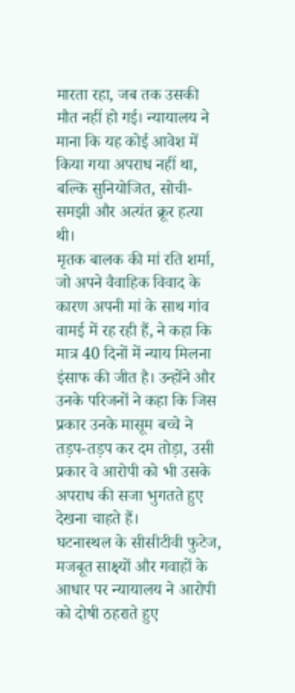मारता रहा, जब तक उसकी मौत नहीं हो गई। न्यायालय ने माना कि यह कोई आवेश में किया गया अपराध नहीं था, बल्कि सुनियोजित, सोची-समझी और अत्यंत क्रूर हत्या थी।
मृतक बालक की मां रति शर्मा, जो अपने वैवाहिक विवाद के कारण अपनी मां के साथ गांव वामई में रह रही हैं, ने कहा कि मात्र 40 दिनों में न्याय मिलना इंसाफ की जीत है। उन्होंने और उनके परिजनों ने कहा कि जिस प्रकार उनके मासूम बच्चे ने तड़प-तड़प कर दम तोड़ा, उसी प्रकार वे आरोपी को भी उसके अपराध की सजा भुगतते हुए देखना चाहते हैं।
घटनास्थल के सीसीटीवी फुटेज, मजबूत साक्ष्यों और गवाहों के आधार पर न्यायालय ने आरोपी को दोषी ठहराते हुए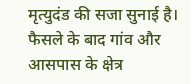मृत्युदंड की सजा सुनाई है। फैसले के बाद गांव और आसपास के क्षेत्र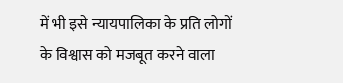में भी इसे न्यायपालिका के प्रति लोगों के विश्वास को मजबूत करने वाला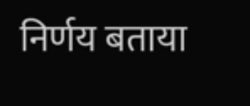निर्णय बताया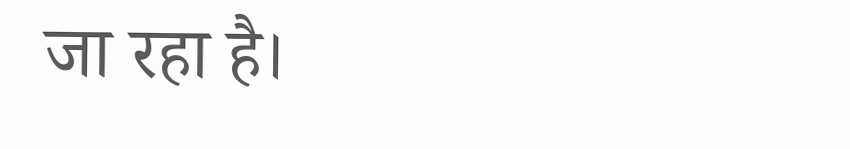जा रहा है।